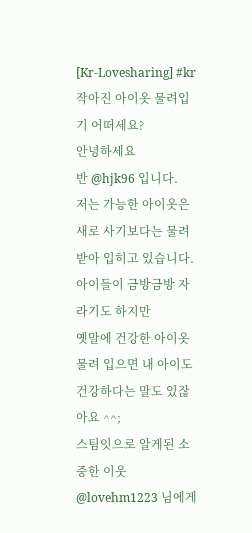[Kr-Lovesharing] #kr 작아진 아이옷 물려입기 어떠세요?
안녕하세요
반 @hjk96 입니다.
저는 가능한 아이옷은 새로 사기보다는 물려받아 입히고 있습니다.
아이들이 금방금방 자라기도 하지만
옛말에 건강한 아이옷 물려 입으면 내 아이도 건강하다는 말도 있잖아요 ^^;
스팀잇으로 알게된 소중한 이웃 @lovehm1223 님에게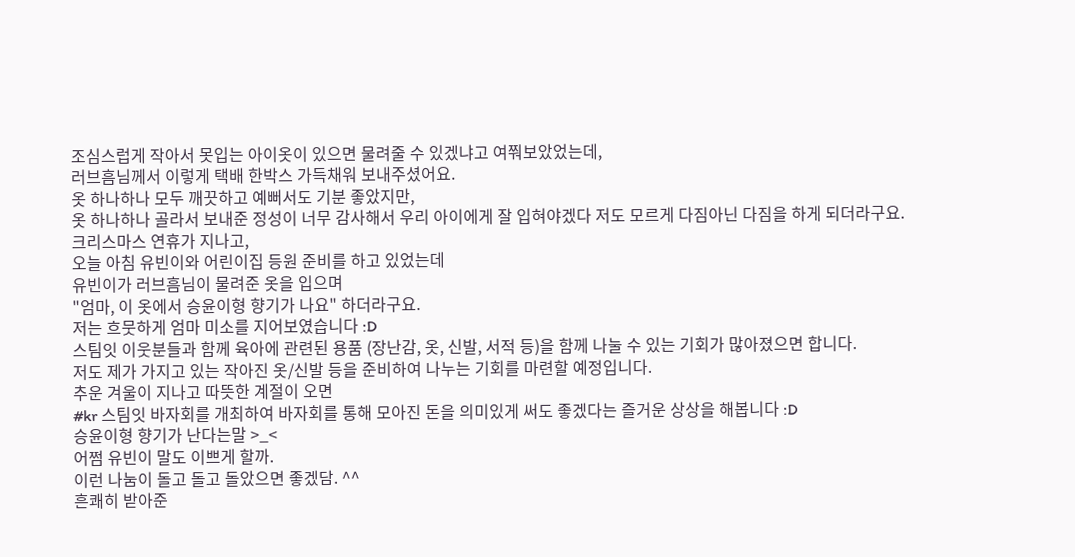조심스럽게 작아서 못입는 아이옷이 있으면 물려줄 수 있겠냐고 여쭤보았었는데,
러브흠님께서 이렇게 택배 한박스 가득채워 보내주셨어요.
옷 하나하나 모두 깨끗하고 예뻐서도 기분 좋았지만,
옷 하나하나 골라서 보내준 정성이 너무 감사해서 우리 아이에게 잘 입혀야겠다 저도 모르게 다짐아닌 다짐을 하게 되더라구요.
크리스마스 연휴가 지나고,
오늘 아침 유빈이와 어린이집 등원 준비를 하고 있었는데
유빈이가 러브흠님이 물려준 옷을 입으며
"엄마, 이 옷에서 승윤이형 향기가 나요" 하더라구요.
저는 흐뭇하게 엄마 미소를 지어보였습니다 :D
스팀잇 이웃분들과 함께 육아에 관련된 용품 (장난감, 옷, 신발, 서적 등)을 함께 나눌 수 있는 기회가 많아졌으면 합니다.
저도 제가 가지고 있는 작아진 옷/신발 등을 준비하여 나누는 기회를 마련할 예정입니다.
추운 겨울이 지나고 따뜻한 계절이 오면
#kr 스팀잇 바자회를 개최하여 바자회를 통해 모아진 돈을 의미있게 써도 좋겠다는 즐거운 상상을 해봅니다 :D
승윤이형 향기가 난다는말 >_<
어쩜 유빈이 말도 이쁘게 할까.
이런 나눔이 돌고 돌고 돌았으면 좋겠담. ^^
흔쾌히 받아준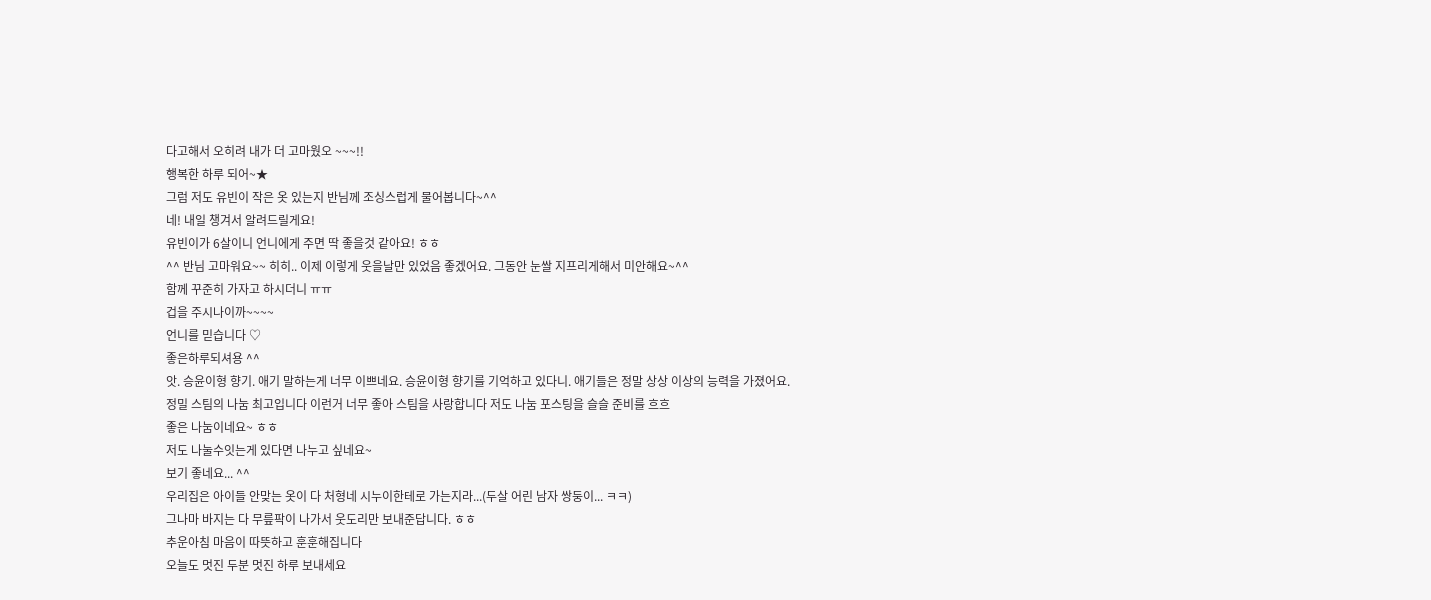다고해서 오히려 내가 더 고마웠오 ~~~!!
행복한 하루 되어~★
그럼 저도 유빈이 작은 옷 있는지 반님께 조싱스럽게 물어봅니다~^^
네! 내일 챙겨서 알려드릴게요!
유빈이가 6살이니 언니에게 주면 딱 좋을것 같아요! ㅎㅎ
^^ 반님 고마워요~~ 히히.. 이제 이렇게 웃을날만 있었음 좋겠어요. 그동안 눈쌀 지프리게해서 미안해요~^^
함께 꾸준히 가자고 하시더니 ㅠㅠ
겁을 주시나이까~~~~
언니를 믿습니다 ♡
좋은하루되셔용 ^^
앗. 승윤이형 향기. 애기 말하는게 너무 이쁘네요. 승윤이형 향기를 기억하고 있다니. 애기들은 정말 상상 이상의 능력을 가졌어요.
정밀 스팀의 나눔 최고입니다 이런거 너무 좋아 스팀을 사랑합니다 저도 나눔 포스팅을 슬슬 준비를 흐흐
좋은 나눔이네요~ ㅎㅎ
저도 나눌수잇는게 있다면 나누고 싶네요~
보기 좋네요... ^^
우리집은 아이들 안맞는 옷이 다 처형네 시누이한테로 가는지라...(두살 어린 남자 쌍둥이... ㅋㅋ)
그나마 바지는 다 무릎팍이 나가서 웃도리만 보내준답니다. ㅎㅎ
추운아침 마음이 따뜻하고 훈훈해집니다
오늘도 멋진 두분 멋진 하루 보내세요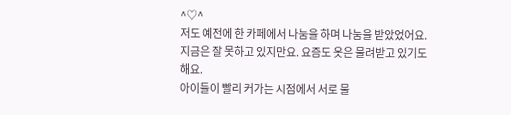^♡^
저도 예전에 한 카페에서 나눔을 하며 나눔을 받았었어요. 지금은 잘 못하고 있지만요. 요즘도 옷은 물려받고 있기도 해요.
아이들이 빨리 커가는 시점에서 서로 물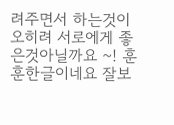려주면서 하는것이 오히려 서로에게 좋은것아닐까요 ~! 훈훈한글이네요 잘보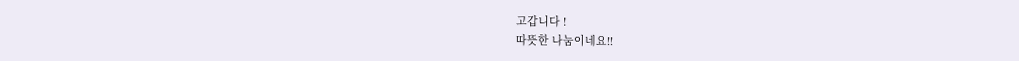고갑니다 !
따뜻한 나눔이네요!!